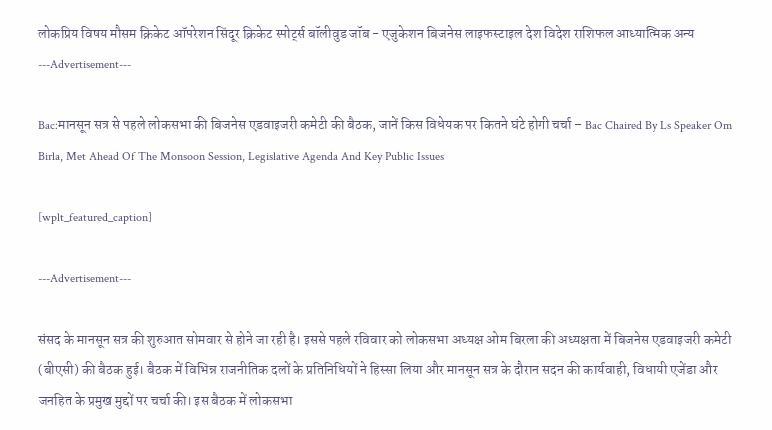लोकप्रिय विषय मौसम क्रिकेट ऑपरेशन सिंदूर क्रिकेट स्पोर्ट्स बॉलीवुड जॉब - एजुकेशन बिजनेस लाइफस्टाइल देश विदेश राशिफल आध्यात्मिक अन्य
---Advertisement---

Bac:मानसून सत्र से पहले लोकसभा की बिजनेस एडवाइजरी कमेटी की बैठक, जानें किस विधेयक पर कितने घंटे होगी चर्चा – Bac Chaired By Ls Speaker Om Birla, Met Ahead Of The Monsoon Session, Legislative Agenda And Key Public Issues

[wplt_featured_caption]

---Advertisement---

संसद के मानसून सत्र की शुरुआत सोमवार से होने जा रही है। इससे पहले रविवार को लोकसभा अध्यक्ष ओम बिरला की अध्यक्षता में बिजनेस एडवाइजरी कमेटी (बीएसी) की बैठक हुई। बैठक में विभिन्न राजनीतिक दलों के प्रतिनिधियों ने हिस्सा लिया और मानसून सत्र के दौरान सदन की कार्यवाही, विधायी एजेंडा और जनहित के प्रमुख मुद्दों पर चर्चा की। इस बैठक में लोकसभा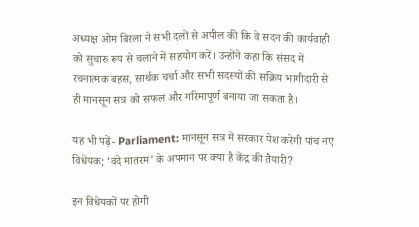अध्यक्ष ओम बिरला ने सभी दलों से अपील की कि वे सदन की कार्यवाही को सुचारु रूप से चलाने में सहयोग करें। उन्होंने कहा कि संसद में रचनात्मक बहस, सार्थक चर्चा और सभी सदस्यों की सक्रिय भागीदारी से ही मानसून सत्र को सफल और गरिमापूर्ण बनाया जा सकता है।

यह भी पढ़ें- Parliament: मानसून सत्र में सरकार पेश करेगी पांच नए विधेयक; ‘वंदे मातरम’ के अपमान पर क्या है केंद्र की तैयारी?

इन विधेयकों पर होगी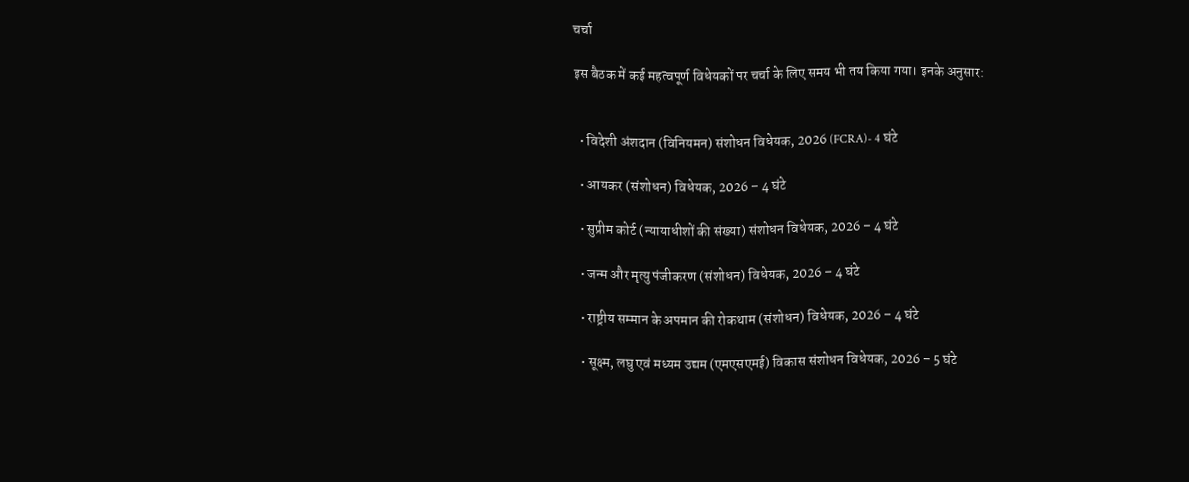चर्चा

इस बैठक में कई महत्वपूर्ण विधेयकों पर चर्चा के लिए समय भी तय किया गया। इनके अनुसार:


  • विदेशी अंशदान (विनियमन) संशोधन विधेयक, 2026 (FCRA)- 4 घंटे

  • आयकर (संशोधन) विधेयक, 2026 – 4 घंटे

  • सुप्रीम कोर्ट (न्यायाधीशों की संख्या) संशोधन विधेयक, 2026 – 4 घंटे

  • जन्म और मृत्यु पंजीकरण (संशोधन) विधेयक, 2026 – 4 घंटे

  • राष्ट्रीय सम्मान के अपमान की रोकथाम (संशोधन) विधेयक, 2026 – 4 घंटे

  • सूक्ष्म, लघु एवं मध्यम उद्यम (एमएसएमई) विकास संशोधन विधेयक, 2026 – 5 घंटे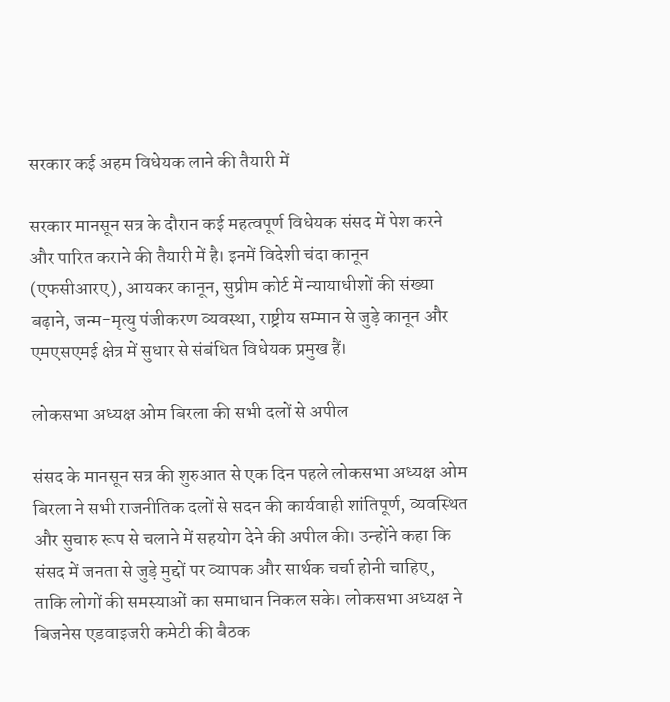सरकार कई अहम विधेयक लाने की तैयारी में

सरकार मानसून सत्र के दौरान कई महत्वपूर्ण विधेयक संसद में पेश करने और पारित कराने की तैयारी में है। इनमें विदेशी चंदा कानून (एफसीआरए), आयकर कानून, सुप्रीम कोर्ट में न्यायाधीशों की संख्या बढ़ाने, जन्म-मृत्यु पंजीकरण व्यवस्था, राष्ट्रीय सम्मान से जुड़े कानून और एमएसएमई क्षेत्र में सुधार से संबंधित विधेयक प्रमुख हैं।

लोकसभा अध्यक्ष ओम बिरला की सभी दलों से अपील

संसद के मानसून सत्र की शुरुआत से एक दिन पहले लोकसभा अध्यक्ष ओम बिरला ने सभी राजनीतिक दलों से सदन की कार्यवाही शांतिपूर्ण, व्यवस्थित और सुचारु रूप से चलाने में सहयोग देने की अपील की। उन्होंने कहा कि संसद में जनता से जुड़े मुद्दों पर व्यापक और सार्थक चर्चा होनी चाहिए, ताकि लोगों की समस्याओं का समाधान निकल सके। लोकसभा अध्यक्ष ने बिजनेस एडवाइजरी कमेटी की बैठक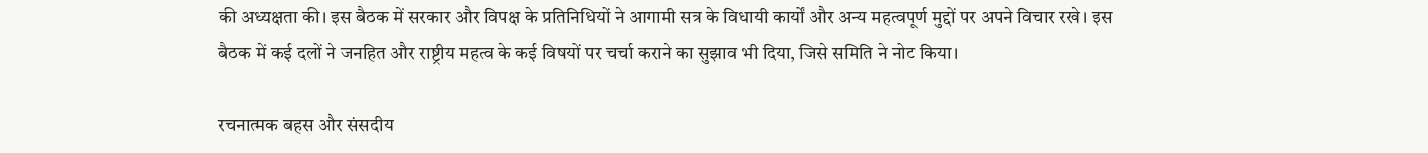की अध्यक्षता की। इस बैठक में सरकार और विपक्ष के प्रतिनिधियों ने आगामी सत्र के विधायी कार्यों और अन्य महत्वपूर्ण मुद्दों पर अपने विचार रखे। इस बैठक में कई दलों ने जनहित और राष्ट्रीय महत्व के कई विषयों पर चर्चा कराने का सुझाव भी दिया, जिसे समिति ने नोट किया।

रचनात्मक बहस और संसदीय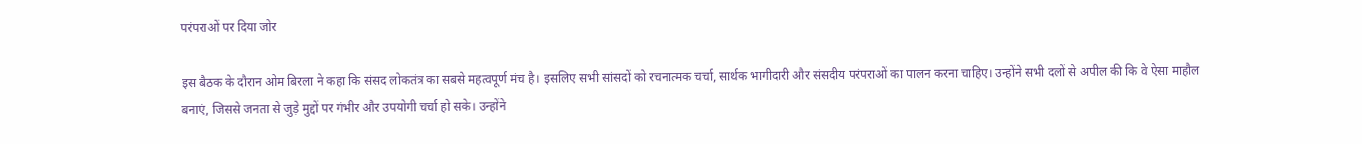परंपराओं पर दिया जोर

इस बैठक के दौरान ओम बिरला ने कहा कि संसद लोकतंत्र का सबसे महत्वपूर्ण मंच है। इसलिए सभी सांसदों को रचनात्मक चर्चा, सार्थक भागीदारी और संसदीय परंपराओं का पालन करना चाहिए। उन्होंने सभी दलों से अपील की कि वे ऐसा माहौल बनाएं, जिससे जनता से जुड़े मुद्दों पर गंभीर और उपयोगी चर्चा हो सके। उन्होंने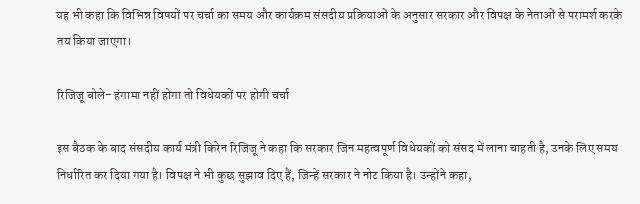यह भी कहा कि विभिन्न विषयों पर चर्चा का समय और कार्यक्रम संसदीय प्रक्रियाओं के अनुसार सरकार और विपक्ष के नेताओं से परामर्श करके तय किया जाएगा।

रिजिजू बोले- हंगामा नहीं होगा तो विधेयकों पर होगी चर्चा

इस बैठक के बाद संसदीय कार्य मंत्री किरेन रिजिजू ने कहा कि सरकार जिन महत्वपूर्ण विधेयकों को संसद में लाना चाहती है, उनके लिए समय निर्धारित कर दिया गया है। विपक्ष ने भी कुछ सुझाव दिए हैं, जिन्हें सरकार ने नोट किया है। उन्होंने कहा,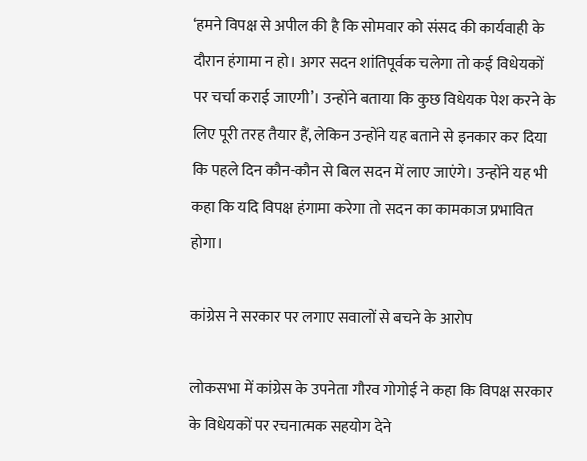‘हमने विपक्ष से अपील की है कि सोमवार को संसद की कार्यवाही के दौरान हंगामा न हो। अगर सदन शांतिपूर्वक चलेगा तो कई विधेयकों पर चर्चा कराई जाएगी’। उन्होंने बताया कि कुछ विधेयक पेश करने के लिए पूरी तरह तैयार हैं, लेकिन उन्होंने यह बताने से इनकार कर दिया कि पहले दिन कौन-कौन से बिल सदन में लाए जाएंगे। उन्होंने यह भी कहा कि यदि विपक्ष हंगामा करेगा तो सदन का कामकाज प्रभावित होगा।

कांग्रेस ने सरकार पर लगाए सवालों से बचने के आरोप

लोकसभा में कांग्रेस के उपनेता गौरव गोगोई ने कहा कि विपक्ष सरकार के विधेयकों पर रचनात्मक सहयोग देने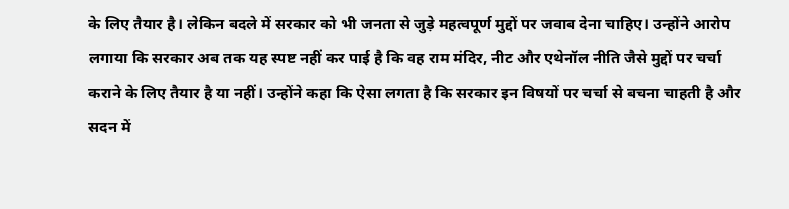के लिए तैयार है। लेकिन बदले में सरकार को भी जनता से जुड़े महत्वपूर्ण मुद्दों पर जवाब देना चाहिए। उन्होंने आरोप लगाया कि सरकार अब तक यह स्पष्ट नहीं कर पाई है कि वह राम मंदिर, नीट और एथेनॉल नीति जैसे मुद्दों पर चर्चा कराने के लिए तैयार है या नहीं। उन्होंने कहा कि ऐसा लगता है कि सरकार इन विषयों पर चर्चा से बचना चाहती है और सदन में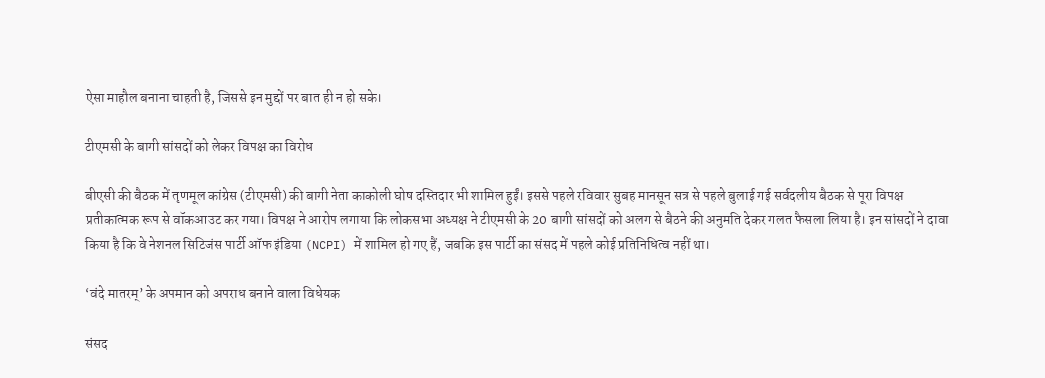ऐसा माहौल बनाना चाहती है, जिससे इन मुद्दों पर बात ही न हो सके।

टीएमसी के बागी सांसदों को लेकर विपक्ष का विरोध

बीएसी की बैठक में तृणमूल कांग्रेस (टीएमसी) की बागी नेता काकोली घोष दस्तिदार भी शामिल हुईं। इससे पहले रविवार सुबह मानसून सत्र से पहले बुलाई गई सर्वदलीय बैठक से पूरा विपक्ष प्रतीकात्मक रूप से वॉकआउट कर गया। विपक्ष ने आरोप लगाया कि लोकसभा अध्यक्ष ने टीएमसी के 20 बागी सांसदों को अलग से बैठने की अनुमति देकर गलत फैसला लिया है। इन सांसदों ने दावा किया है कि वे नेशनल सिटिजंस पार्टी ऑफ इंडिया (NCPI) में शामिल हो गए हैं, जबकि इस पार्टी का संसद में पहले कोई प्रतिनिधित्व नहीं था।

‘वंदे मातरम्’ के अपमान को अपराध बनाने वाला विधेयक

संसद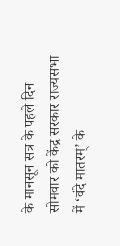के मानसून सत्र के पहले दिन सोमवार को केंद्र सरकार राज्यसभा में ‘वंदे मातरम्’ के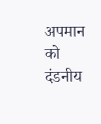अपमान को दंडनीय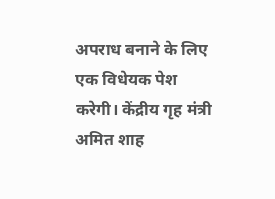अपराध बनाने के लिए एक विधेयक पेश करेगी। केंद्रीय गृह मंत्री अमित शाह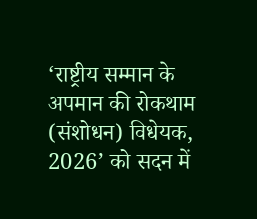‘राष्ट्रीय सम्मान के अपमान की रोकथाम (संशोधन) विधेयक, 2026’ को सदन में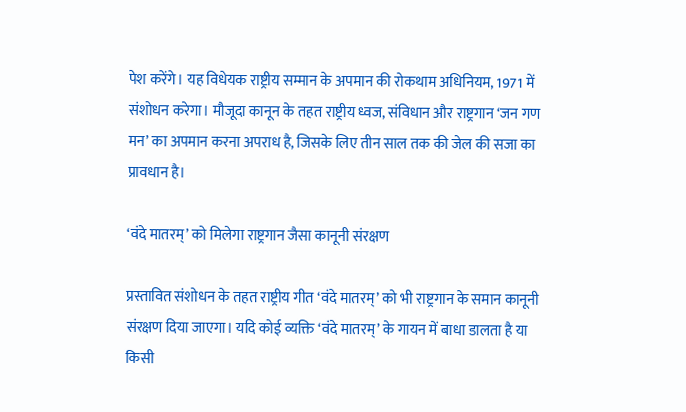पेश करेंगे। यह विधेयक राष्ट्रीय सम्मान के अपमान की रोकथाम अधिनियम, 1971 में संशोधन करेगा। मौजूदा कानून के तहत राष्ट्रीय ध्वज, संविधान और राष्ट्रगान ‘जन गण मन’ का अपमान करना अपराध है, जिसके लिए तीन साल तक की जेल की सजा का प्रावधान है।

‘वंदे मातरम्’ को मिलेगा राष्ट्रगान जैसा कानूनी संरक्षण

प्रस्तावित संशोधन के तहत राष्ट्रीय गीत ‘वंदे मातरम्’ को भी राष्ट्रगान के समान कानूनी संरक्षण दिया जाएगा। यदि कोई व्यक्ति ‘वंदे मातरम्’ के गायन में बाधा डालता है या किसी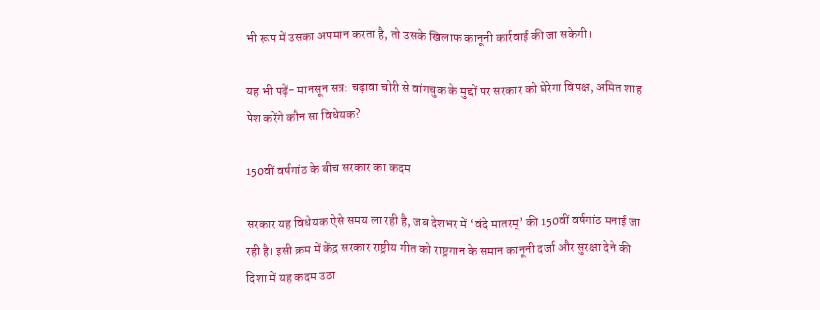भी रूप में उसका अपमान करता है, तो उसके खिलाफ कानूनी कार्रवाई की जा सकेगी।

यह भी पढ़ें- मानसून सत्र: चढ़ावा चोरी से वांगचुक के मुद्दों पर सरकार को घेरेगा विपक्ष, अमित शाह पेश करेंगे कौन सा विधेयक?

150वीं वर्षगांठ के बीच सरकार का कदम

सरकार यह विधेयक ऐसे समय ला रही है, जब देशभर में ‘वंदे मातरम्’ की 150वीं वर्षगांठ मनाई जा रही है। इसी क्रम में केंद्र सरकार राष्ट्रीय गीत को राष्ट्रगान के समान कानूनी दर्जा और सुरक्षा देने की दिशा में यह कदम उठा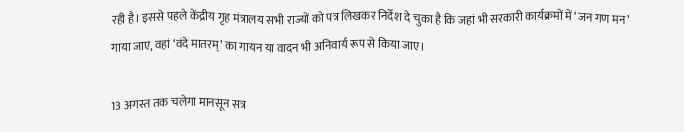रही है। इससे पहले केंद्रीय गृह मंत्रालय सभी राज्यों को पत्र लिखकर निर्देश दे चुका है कि जहां भी सरकारी कार्यक्रमों में ‘जन गण मन’ गाया जाए, वहां ‘वंदे मातरम्’ का गायन या वादन भी अनिवार्य रूप से किया जाए।

13 अगस्त तक चलेगा मानसून सत्र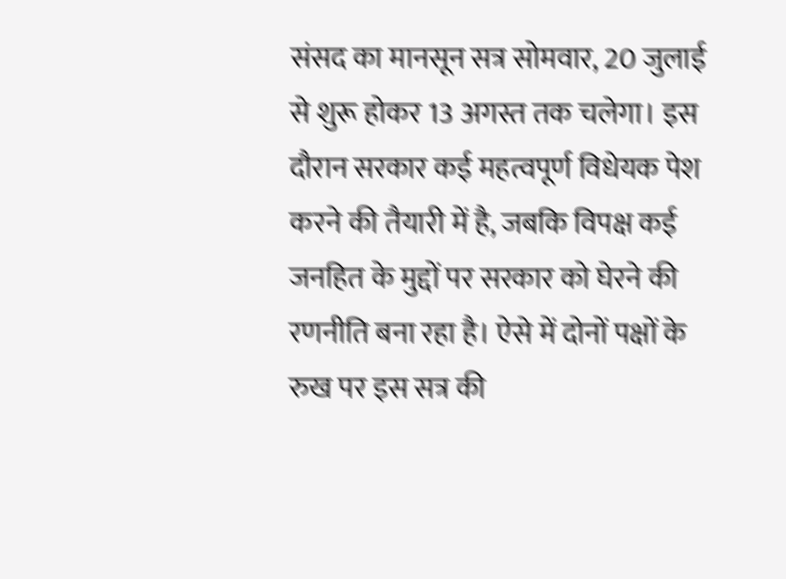संसद का मानसून सत्र सोमवार, 20 जुलाई से शुरू होकर 13 अगस्त तक चलेगा। इस दौरान सरकार कई महत्वपूर्ण विधेयक पेश करने की तैयारी में है, जबकि विपक्ष कई जनहित के मुद्दों पर सरकार को घेरने की रणनीति बना रहा है। ऐसे में दोनों पक्षों के रुख पर इस सत्र की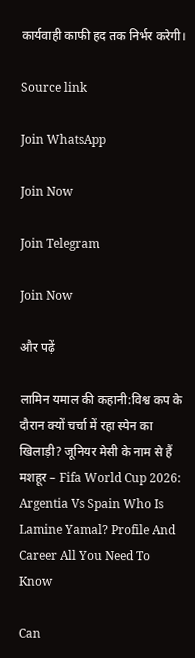कार्यवाही काफी हद तक निर्भर करेगी।

Source link

Join WhatsApp

Join Now

Join Telegram

Join Now

और पढ़ें

लामिन यमाल की कहानी:विश्व कप के दौरान क्यों चर्चा में रहा स्पेन का खिलाड़ी? जूनियर मेसी के नाम से हैं मशहूर – Fifa World Cup 2026: Argentia Vs Spain Who Is Lamine Yamal? Profile And Career All You Need To Know

Can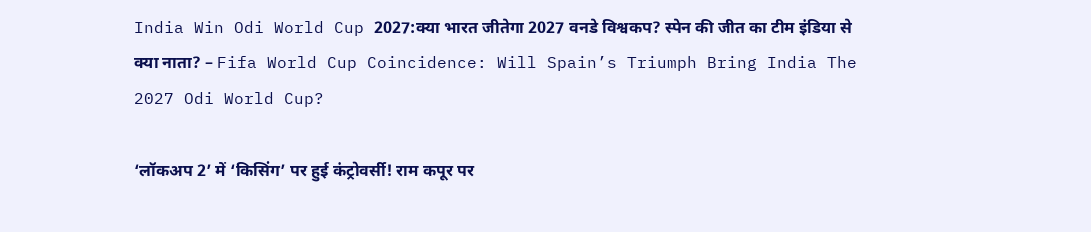India Win Odi World Cup 2027:क्या भारत जीतेगा 2027 वनडे विश्वकप? स्पेन की जीत का टीम इंडिया से क्या नाता? – Fifa World Cup Coincidence: Will Spain’s Triumph Bring India The 2027 Odi World Cup?

‘लॉकअप 2’ में ‘किसिंग’ पर हुई कंट्रोवर्सी! राम कपूर पर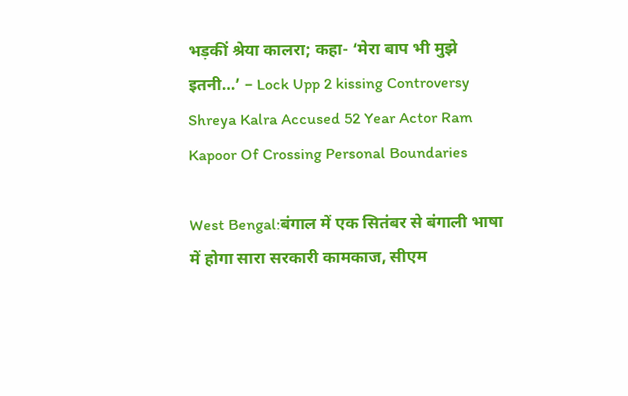भड़कीं श्रेया कालरा; कहा- ‘मेरा बाप भी मुझे इतनी…’ – Lock Upp 2 kissing Controversy Shreya Kalra Accused 52 Year Actor Ram Kapoor Of Crossing Personal Boundaries

West Bengal:बंगाल में एक सितंबर से बंगाली भाषा में होगा सारा सरकारी कामकाज, सीएम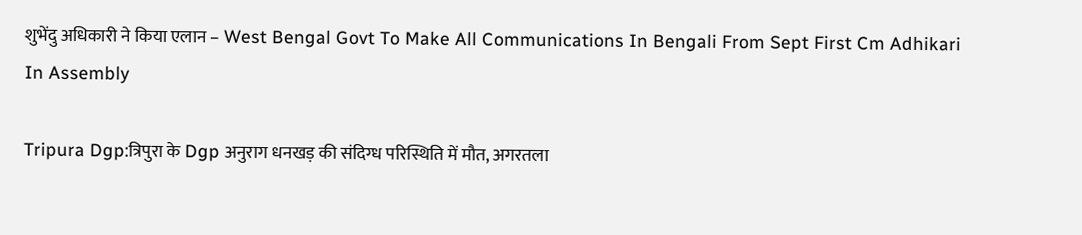शुभेंदु अधिकारी ने किया एलान – West Bengal Govt To Make All Communications In Bengali From Sept First Cm Adhikari In Assembly

Tripura Dgp:त्रिपुरा के Dgp अनुराग धनखड़ की संदिग्ध परिस्थिति में मौत, अगरतला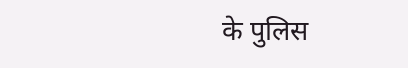के पुलिस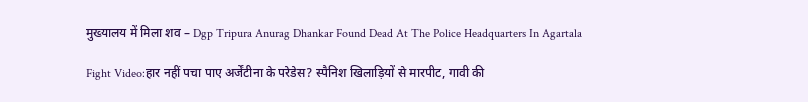मुख्यालय में मिला शव – Dgp Tripura Anurag Dhankar Found Dead At The Police Headquarters In Agartala

Fight Video:हार नहीं पचा पाए अर्जेंटीना के परेडेस? स्पैनिश खिलाड़ियों से मारपीट, गावी की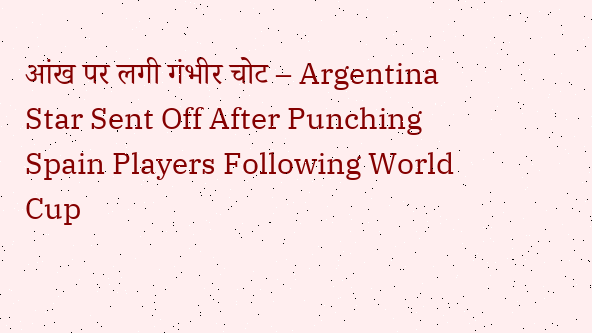आंख पर लगी गंभीर चोट – Argentina Star Sent Off After Punching Spain Players Following World Cup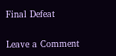Final Defeat

Leave a Comment